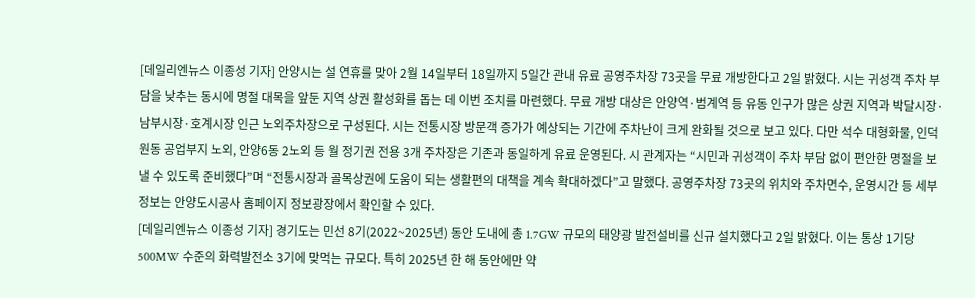[데일리엔뉴스 이종성 기자] 안양시는 설 연휴를 맞아 2월 14일부터 18일까지 5일간 관내 유료 공영주차장 73곳을 무료 개방한다고 2일 밝혔다. 시는 귀성객 주차 부담을 낮추는 동시에 명절 대목을 앞둔 지역 상권 활성화를 돕는 데 이번 조치를 마련했다. 무료 개방 대상은 안양역·범계역 등 유동 인구가 많은 상권 지역과 박달시장·남부시장·호계시장 인근 노외주차장으로 구성된다. 시는 전통시장 방문객 증가가 예상되는 기간에 주차난이 크게 완화될 것으로 보고 있다. 다만 석수 대형화물, 인덕원동 공업부지 노외, 안양6동 2노외 등 월 정기권 전용 3개 주차장은 기존과 동일하게 유료 운영된다. 시 관계자는 “시민과 귀성객이 주차 부담 없이 편안한 명절을 보낼 수 있도록 준비했다”며 “전통시장과 골목상권에 도움이 되는 생활편의 대책을 계속 확대하겠다”고 말했다. 공영주차장 73곳의 위치와 주차면수, 운영시간 등 세부 정보는 안양도시공사 홈페이지 정보광장에서 확인할 수 있다.
[데일리엔뉴스 이종성 기자] 경기도는 민선 8기(2022~2025년) 동안 도내에 총 1.7GW 규모의 태양광 발전설비를 신규 설치했다고 2일 밝혔다. 이는 통상 1기당 500MW 수준의 화력발전소 3기에 맞먹는 규모다. 특히 2025년 한 해 동안에만 약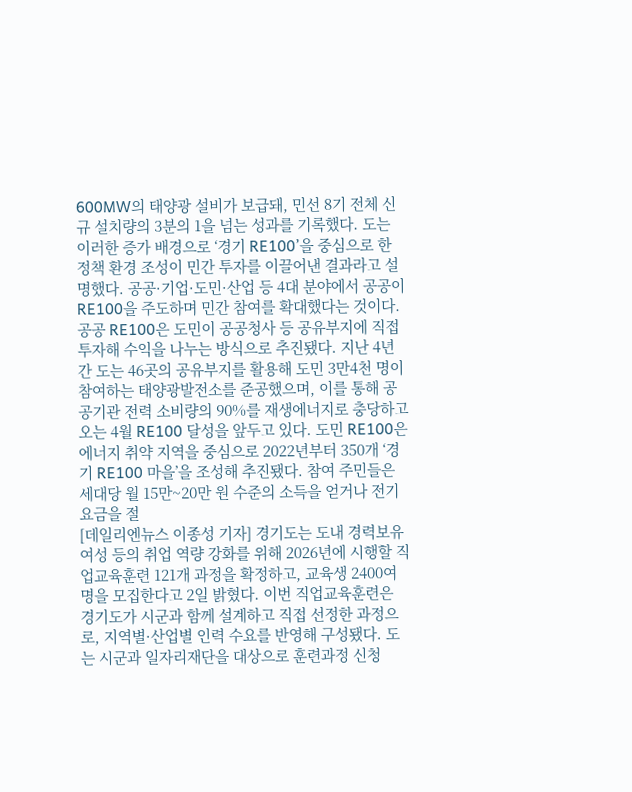600MW의 태양광 설비가 보급돼, 민선 8기 전체 신규 설치량의 3분의 1을 넘는 성과를 기록했다. 도는 이러한 증가 배경으로 ‘경기 RE100’을 중심으로 한 정책 환경 조성이 민간 투자를 이끌어낸 결과라고 설명했다. 공공·기업·도민·산업 등 4대 분야에서 공공이 RE100을 주도하며 민간 참여를 확대했다는 것이다. 공공 RE100은 도민이 공공청사 등 공유부지에 직접 투자해 수익을 나누는 방식으로 추진됐다. 지난 4년간 도는 46곳의 공유부지를 활용해 도민 3만4천 명이 참여하는 태양광발전소를 준공했으며, 이를 통해 공공기관 전력 소비량의 90%를 재생에너지로 충당하고 오는 4월 RE100 달성을 앞두고 있다. 도민 RE100은 에너지 취약 지역을 중심으로 2022년부터 350개 ‘경기 RE100 마을’을 조성해 추진됐다. 참여 주민들은 세대당 월 15만~20만 원 수준의 소득을 얻거나 전기요금을 절
[데일리엔뉴스 이종성 기자] 경기도는 도내 경력보유여성 등의 취업 역량 강화를 위해 2026년에 시행할 직업교육훈련 121개 과정을 확정하고, 교육생 2400여 명을 모집한다고 2일 밝혔다. 이번 직업교육훈련은 경기도가 시군과 함께 설계하고 직접 선정한 과정으로, 지역별·산업별 인력 수요를 반영해 구성됐다. 도는 시군과 일자리재단을 대상으로 훈련과정 신청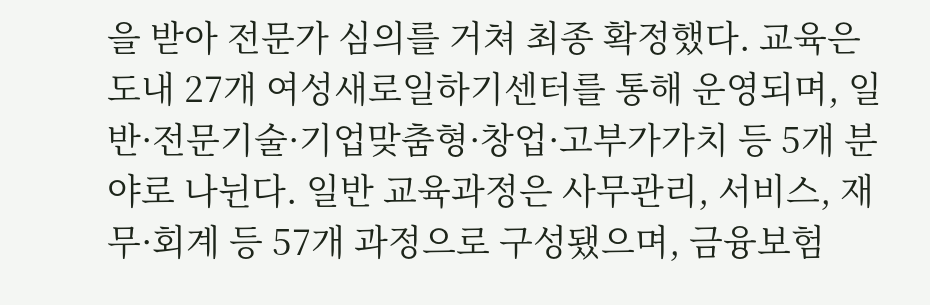을 받아 전문가 심의를 거쳐 최종 확정했다. 교육은 도내 27개 여성새로일하기센터를 통해 운영되며, 일반·전문기술·기업맞춤형·창업·고부가가치 등 5개 분야로 나뉜다. 일반 교육과정은 사무관리, 서비스, 재무·회계 등 57개 과정으로 구성됐으며, 금융보험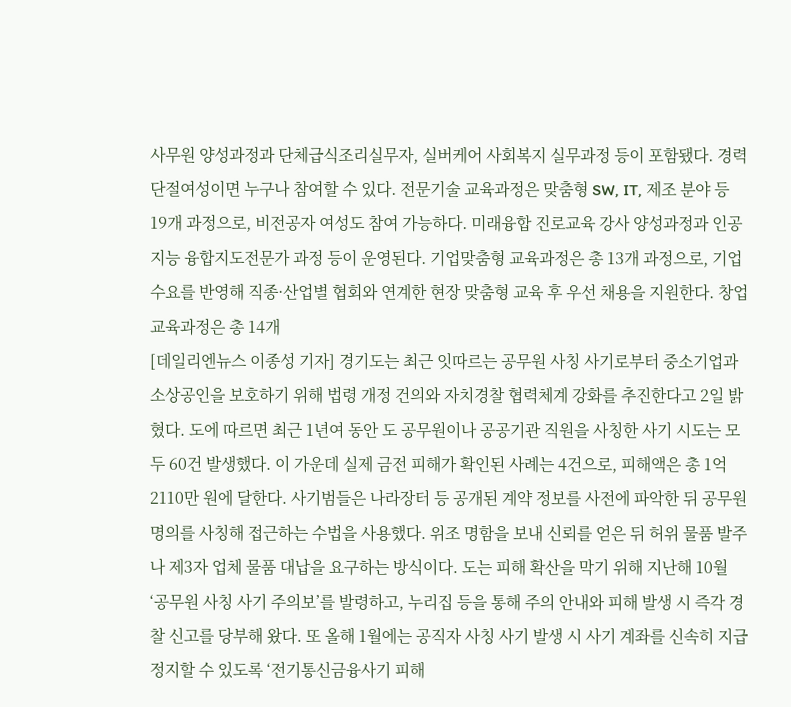사무원 양성과정과 단체급식조리실무자, 실버케어 사회복지 실무과정 등이 포함됐다. 경력단절여성이면 누구나 참여할 수 있다. 전문기술 교육과정은 맞춤형 SW, IT, 제조 분야 등 19개 과정으로, 비전공자 여성도 참여 가능하다. 미래융합 진로교육 강사 양성과정과 인공지능 융합지도전문가 과정 등이 운영된다. 기업맞춤형 교육과정은 총 13개 과정으로, 기업 수요를 반영해 직종·산업별 협회와 연계한 현장 맞춤형 교육 후 우선 채용을 지원한다. 창업 교육과정은 총 14개
[데일리엔뉴스 이종성 기자] 경기도는 최근 잇따르는 공무원 사칭 사기로부터 중소기업과 소상공인을 보호하기 위해 법령 개정 건의와 자치경찰 협력체계 강화를 추진한다고 2일 밝혔다. 도에 따르면 최근 1년여 동안 도 공무원이나 공공기관 직원을 사칭한 사기 시도는 모두 60건 발생했다. 이 가운데 실제 금전 피해가 확인된 사례는 4건으로, 피해액은 총 1억2110만 원에 달한다. 사기범들은 나라장터 등 공개된 계약 정보를 사전에 파악한 뒤 공무원 명의를 사칭해 접근하는 수법을 사용했다. 위조 명함을 보내 신뢰를 얻은 뒤 허위 물품 발주나 제3자 업체 물품 대납을 요구하는 방식이다. 도는 피해 확산을 막기 위해 지난해 10월 ‘공무원 사칭 사기 주의보’를 발령하고, 누리집 등을 통해 주의 안내와 피해 발생 시 즉각 경찰 신고를 당부해 왔다. 또 올해 1월에는 공직자 사칭 사기 발생 시 사기 계좌를 신속히 지급 정지할 수 있도록 ‘전기통신금융사기 피해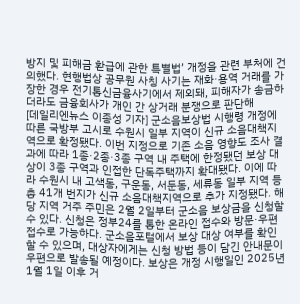방지 및 피해금 환급에 관한 특별법’ 개정을 관련 부처에 건의했다. 현행법상 공무원 사칭 사기는 재화·용역 거래를 가장한 경우 전기통신금융사기에서 제외돼, 피해자가 송금하더라도 금융회사가 개인 간 상거래 분쟁으로 판단해
[데일리엔뉴스 이종성 기자] 군소음보상법 시행령 개정에 따른 국방부 고시로 수원시 일부 지역이 신규 소음대책지역으로 확정됐다. 이번 지정으로 기존 소음 영향도 조사 결과에 따라 1종·2종·3종 구역 내 주택에 한정됐던 보상 대상이 3종 구역과 인접한 단독주택까지 확대됐다. 이에 따라 수원시 내 고색동, 구운동, 서둔동, 세류동 일부 지역 등 총 41개 번지가 신규 소음대책지역으로 추가 지정됐다. 해당 지역 거주 주민은 2월 2일부터 군소음 보상금을 신청할 수 있다. 신청은 정부24를 통한 온라인 접수와 방문·우편 접수로 가능하다. 군소음포털에서 보상 대상 여부를 확인할 수 있으며, 대상자에게는 신청 방법 등이 담긴 안내문이 우편으로 발송될 예정이다. 보상은 개정 시행일인 2025년 1월 1일 이후 거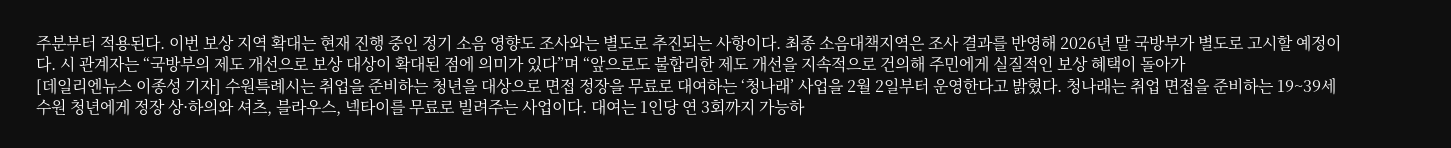주분부터 적용된다. 이번 보상 지역 확대는 현재 진행 중인 정기 소음 영향도 조사와는 별도로 추진되는 사항이다. 최종 소음대책지역은 조사 결과를 반영해 2026년 말 국방부가 별도로 고시할 예정이다. 시 관계자는 “국방부의 제도 개선으로 보상 대상이 확대된 점에 의미가 있다”며 “앞으로도 불합리한 제도 개선을 지속적으로 건의해 주민에게 실질적인 보상 혜택이 돌아가
[데일리엔뉴스 이종성 기자] 수원특례시는 취업을 준비하는 청년을 대상으로 면접 정장을 무료로 대여하는 ‘청나래’ 사업을 2월 2일부터 운영한다고 밝혔다. 청나래는 취업 면접을 준비하는 19~39세 수원 청년에게 정장 상·하의와 셔츠, 블라우스, 넥타이를 무료로 빌려주는 사업이다. 대여는 1인당 연 3회까지 가능하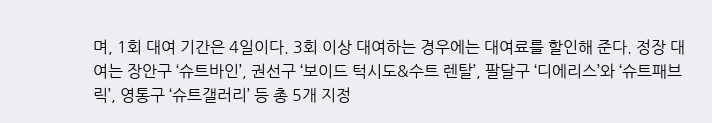며, 1회 대여 기간은 4일이다. 3회 이상 대여하는 경우에는 대여료를 할인해 준다. 정장 대여는 장안구 ‘슈트바인’, 권선구 ‘보이드 턱시도&수트 렌탈’, 팔달구 ‘디에리스’와 ‘슈트패브릭’, 영통구 ‘슈트갤러리’ 등 총 5개 지정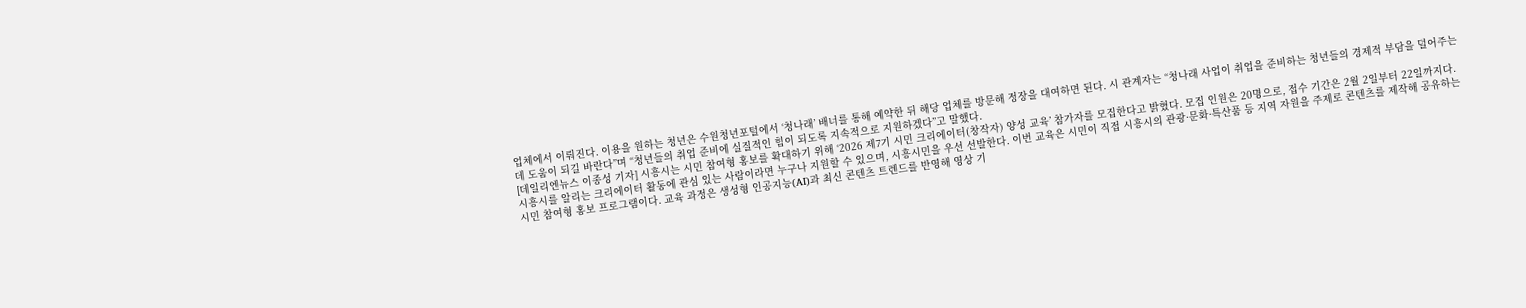업체에서 이뤄진다. 이용을 원하는 청년은 수원청년포털에서 ‘청나래’ 배너를 통해 예약한 뒤 해당 업체를 방문해 정장을 대여하면 된다. 시 관계자는 “청나래 사업이 취업을 준비하는 청년들의 경제적 부담을 덜어주는 데 도움이 되길 바란다”며 “청년들의 취업 준비에 실질적인 힘이 되도록 지속적으로 지원하겠다”고 말했다.
[데일리엔뉴스 이종성 기자] 시흥시는 시민 참여형 홍보를 확대하기 위해 ‘2026 제7기 시민 크리에이터(창작자) 양성 교육’ 참가자를 모집한다고 밝혔다. 모집 인원은 20명으로, 접수 기간은 2월 2일부터 22일까지다. 시흥시를 알리는 크리에이터 활동에 관심 있는 사람이라면 누구나 지원할 수 있으며, 시흥시민을 우선 선발한다. 이번 교육은 시민이 직접 시흥시의 관광·문화·특산품 등 지역 자원을 주제로 콘텐츠를 제작해 공유하는 시민 참여형 홍보 프로그램이다. 교육 과정은 생성형 인공지능(AI)과 최신 콘텐츠 트렌드를 반영해 영상 기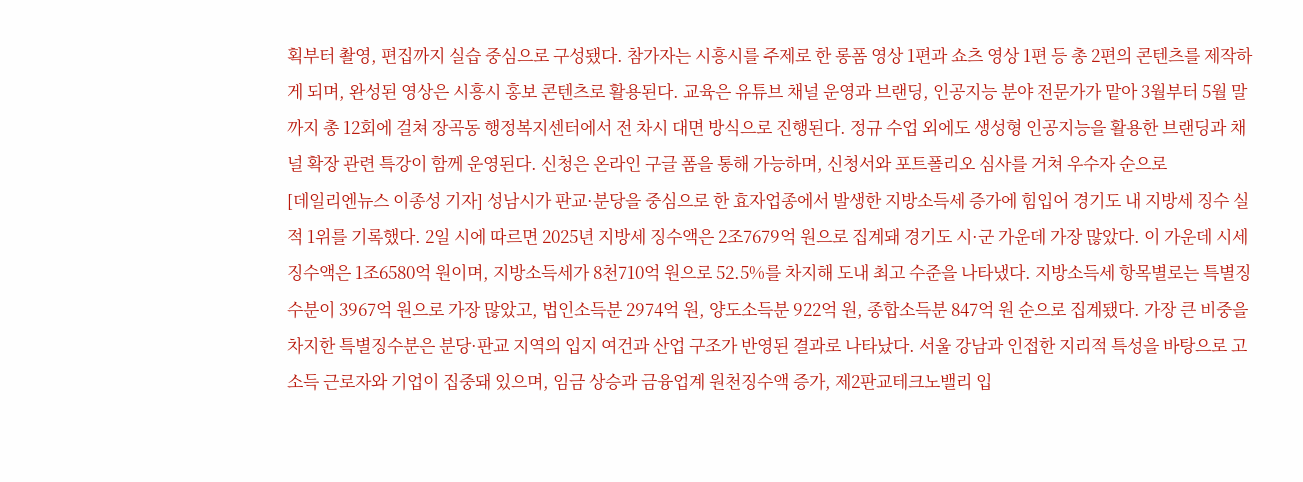획부터 촬영, 편집까지 실습 중심으로 구성됐다. 참가자는 시흥시를 주제로 한 롱폼 영상 1편과 쇼츠 영상 1편 등 총 2편의 콘텐츠를 제작하게 되며, 완성된 영상은 시흥시 홍보 콘텐츠로 활용된다. 교육은 유튜브 채널 운영과 브랜딩, 인공지능 분야 전문가가 맡아 3월부터 5월 말까지 총 12회에 걸쳐 장곡동 행정복지센터에서 전 차시 대면 방식으로 진행된다. 정규 수업 외에도 생성형 인공지능을 활용한 브랜딩과 채널 확장 관련 특강이 함께 운영된다. 신청은 온라인 구글 폼을 통해 가능하며, 신청서와 포트폴리오 심사를 거쳐 우수자 순으로
[데일리엔뉴스 이종성 기자] 성남시가 판교·분당을 중심으로 한 효자업종에서 발생한 지방소득세 증가에 힘입어 경기도 내 지방세 징수 실적 1위를 기록했다. 2일 시에 따르면 2025년 지방세 징수액은 2조7679억 원으로 집계돼 경기도 시·군 가운데 가장 많았다. 이 가운데 시세 징수액은 1조6580억 원이며, 지방소득세가 8천710억 원으로 52.5%를 차지해 도내 최고 수준을 나타냈다. 지방소득세 항목별로는 특별징수분이 3967억 원으로 가장 많았고, 법인소득분 2974억 원, 양도소득분 922억 원, 종합소득분 847억 원 순으로 집계됐다. 가장 큰 비중을 차지한 특별징수분은 분당·판교 지역의 입지 여건과 산업 구조가 반영된 결과로 나타났다. 서울 강남과 인접한 지리적 특성을 바탕으로 고소득 근로자와 기업이 집중돼 있으며, 임금 상승과 금융업계 원천징수액 증가, 제2판교테크노밸리 입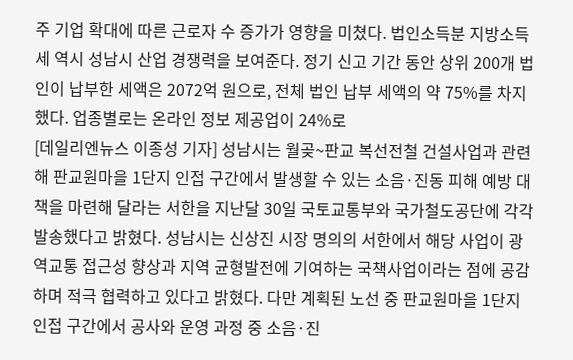주 기업 확대에 따른 근로자 수 증가가 영향을 미쳤다. 법인소득분 지방소득세 역시 성남시 산업 경쟁력을 보여준다. 정기 신고 기간 동안 상위 200개 법인이 납부한 세액은 2072억 원으로, 전체 법인 납부 세액의 약 75%를 차지했다. 업종별로는 온라인 정보 제공업이 24%로
[데일리엔뉴스 이종성 기자] 성남시는 월곶~판교 복선전철 건설사업과 관련해 판교원마을 1단지 인접 구간에서 발생할 수 있는 소음·진동 피해 예방 대책을 마련해 달라는 서한을 지난달 30일 국토교통부와 국가철도공단에 각각 발송했다고 밝혔다. 성남시는 신상진 시장 명의의 서한에서 해당 사업이 광역교통 접근성 향상과 지역 균형발전에 기여하는 국책사업이라는 점에 공감하며 적극 협력하고 있다고 밝혔다. 다만 계획된 노선 중 판교원마을 1단지 인접 구간에서 공사와 운영 과정 중 소음·진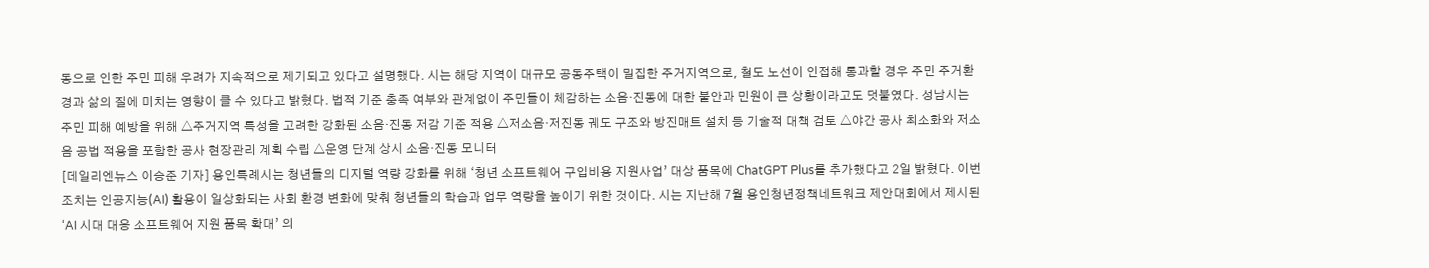동으로 인한 주민 피해 우려가 지속적으로 제기되고 있다고 설명했다. 시는 해당 지역이 대규모 공동주택이 밀집한 주거지역으로, 철도 노선이 인접해 통과할 경우 주민 주거환경과 삶의 질에 미치는 영향이 클 수 있다고 밝혔다. 법적 기준 충족 여부와 관계없이 주민들이 체감하는 소음·진동에 대한 불안과 민원이 큰 상황이라고도 덧붙였다. 성남시는 주민 피해 예방을 위해 △주거지역 특성을 고려한 강화된 소음·진동 저감 기준 적용 △저소음·저진동 궤도 구조와 방진매트 설치 등 기술적 대책 검토 △야간 공사 최소화와 저소음 공법 적용을 포함한 공사 현장관리 계획 수립 △운영 단계 상시 소음·진동 모니터
[데일리엔뉴스 이승준 기자] 용인특례시는 청년들의 디지털 역량 강화를 위해 ‘청년 소프트웨어 구입비용 지원사업’ 대상 품목에 ChatGPT Plus를 추가했다고 2일 밝혔다. 이번 조치는 인공지능(AI) 활용이 일상화되는 사회 환경 변화에 맞춰 청년들의 학습과 업무 역량을 높이기 위한 것이다. 시는 지난해 7월 용인청년정책네트워크 제안대회에서 제시된 ‘AI 시대 대응 소프트웨어 지원 품목 확대’ 의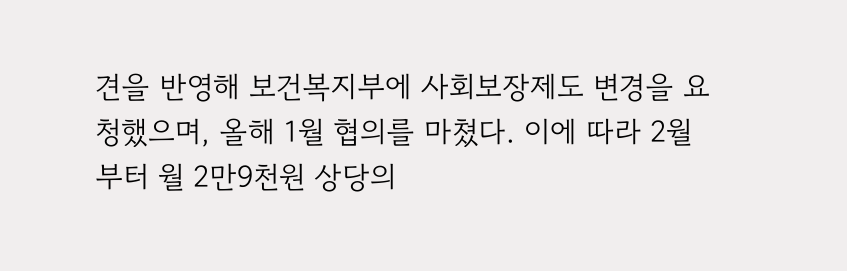견을 반영해 보건복지부에 사회보장제도 변경을 요청했으며, 올해 1월 협의를 마쳤다. 이에 따라 2월부터 월 2만9천원 상당의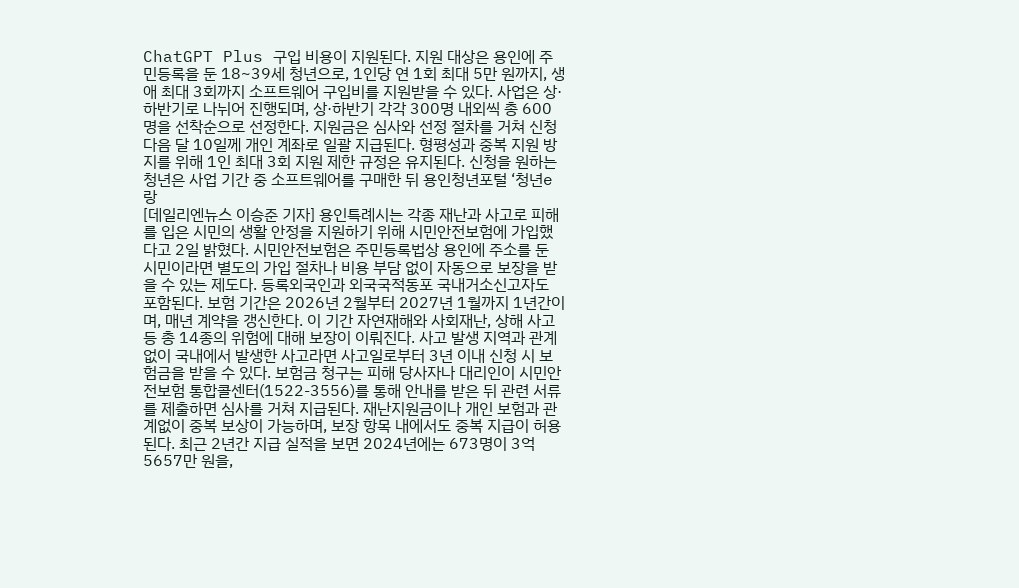ChatGPT Plus 구입 비용이 지원된다. 지원 대상은 용인에 주민등록을 둔 18~39세 청년으로, 1인당 연 1회 최대 5만 원까지, 생애 최대 3회까지 소프트웨어 구입비를 지원받을 수 있다. 사업은 상·하반기로 나뉘어 진행되며, 상·하반기 각각 300명 내외씩 총 600명을 선착순으로 선정한다. 지원금은 심사와 선정 절차를 거쳐 신청 다음 달 10일께 개인 계좌로 일괄 지급된다. 형평성과 중복 지원 방지를 위해 1인 최대 3회 지원 제한 규정은 유지된다. 신청을 원하는 청년은 사업 기간 중 소프트웨어를 구매한 뒤 용인청년포털 ‘청년e랑
[데일리엔뉴스 이승준 기자] 용인특례시는 각종 재난과 사고로 피해를 입은 시민의 생활 안정을 지원하기 위해 시민안전보험에 가입했다고 2일 밝혔다. 시민안전보험은 주민등록법상 용인에 주소를 둔 시민이라면 별도의 가입 절차나 비용 부담 없이 자동으로 보장을 받을 수 있는 제도다. 등록외국인과 외국국적동포 국내거소신고자도 포함된다. 보험 기간은 2026년 2월부터 2027년 1월까지 1년간이며, 매년 계약을 갱신한다. 이 기간 자연재해와 사회재난, 상해 사고 등 총 14종의 위험에 대해 보장이 이뤄진다. 사고 발생 지역과 관계없이 국내에서 발생한 사고라면 사고일로부터 3년 이내 신청 시 보험금을 받을 수 있다. 보험금 청구는 피해 당사자나 대리인이 시민안전보험 통합콜센터(1522-3556)를 통해 안내를 받은 뒤 관련 서류를 제출하면 심사를 거쳐 지급된다. 재난지원금이나 개인 보험과 관계없이 중복 보상이 가능하며, 보장 항목 내에서도 중복 지급이 허용된다. 최근 2년간 지급 실적을 보면 2024년에는 673명이 3억5657만 원을,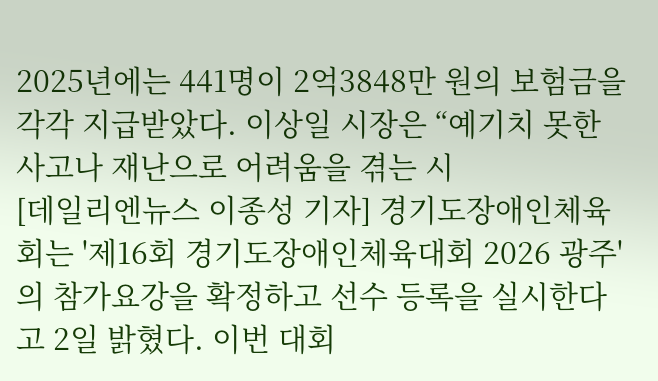2025년에는 441명이 2억3848만 원의 보험금을 각각 지급받았다. 이상일 시장은 “예기치 못한 사고나 재난으로 어려움을 겪는 시
[데일리엔뉴스 이종성 기자] 경기도장애인체육회는 '제16회 경기도장애인체육대회 2026 광주'의 참가요강을 확정하고 선수 등록을 실시한다고 2일 밝혔다. 이번 대회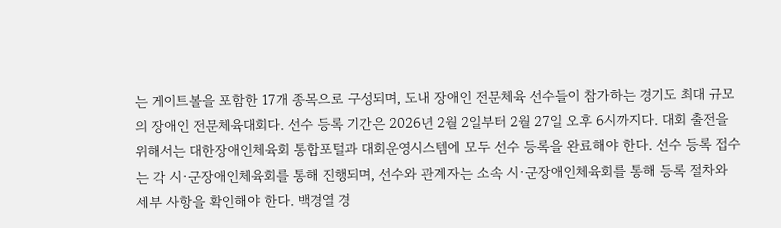는 게이트볼을 포함한 17개 종목으로 구성되며, 도내 장애인 전문체육 선수들이 참가하는 경기도 최대 규모의 장애인 전문체육대회다. 선수 등록 기간은 2026년 2월 2일부터 2월 27일 오후 6시까지다. 대회 출전을 위해서는 대한장애인체육회 통합포털과 대회운영시스템에 모두 선수 등록을 완료해야 한다. 선수 등록 접수는 각 시·군장애인체육회를 통해 진행되며, 선수와 관계자는 소속 시·군장애인체육회를 통해 등록 절차와 세부 사항을 확인해야 한다. 백경열 경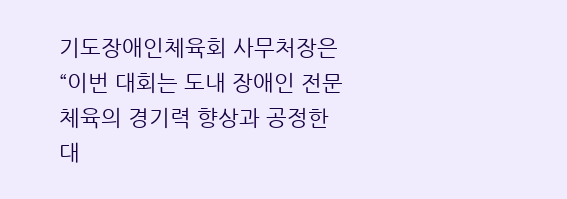기도장애인체육회 사무처장은 “이번 대회는 도내 장애인 전문체육의 경기력 향상과 공정한 대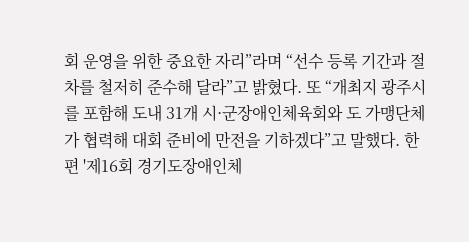회 운영을 위한 중요한 자리”라며 “선수 등록 기간과 절차를 철저히 준수해 달라”고 밝혔다. 또 “개최지 광주시를 포함해 도내 31개 시·군장애인체육회와 도 가맹단체가 협력해 대회 준비에 만전을 기하겠다”고 말했다. 한편 '제16회 경기도장애인체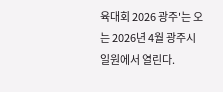육대회 2026 광주'는 오는 2026년 4월 광주시 일원에서 열린다.